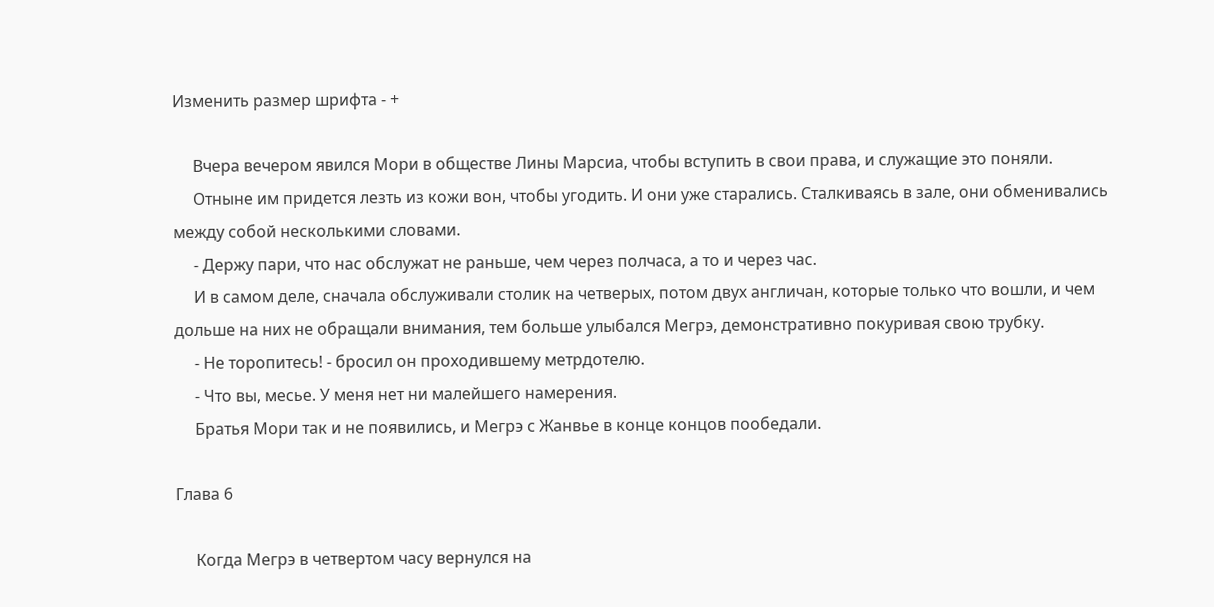Изменить размер шрифта - +

     Вчера вечером явился Мори в обществе Лины Марсиа, чтобы вступить в свои права, и служащие это поняли.
     Отныне им придется лезть из кожи вон, чтобы угодить. И они уже старались. Сталкиваясь в зале, они обменивались между собой несколькими словами.
     - Держу пари, что нас обслужат не раньше, чем через полчаса, а то и через час.
     И в самом деле, сначала обслуживали столик на четверых, потом двух англичан, которые только что вошли, и чем дольше на них не обращали внимания, тем больше улыбался Мегрэ, демонстративно покуривая свою трубку.
     - Не торопитесь! - бросил он проходившему метрдотелю.
     - Что вы, месье. У меня нет ни малейшего намерения.
     Братья Мори так и не появились, и Мегрэ с Жанвье в конце концов пообедали.

Глава 6

     Когда Мегрэ в четвертом часу вернулся на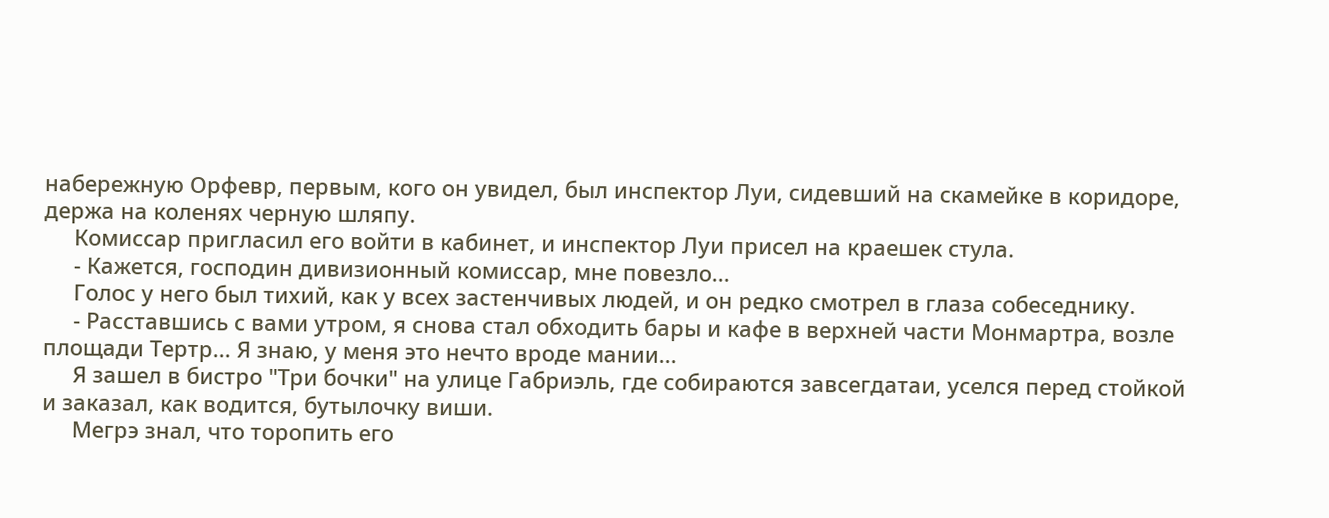набережную Орфевр, первым, кого он увидел, был инспектор Луи, сидевший на скамейке в коридоре, держа на коленях черную шляпу.
     Комиссар пригласил его войти в кабинет, и инспектор Луи присел на краешек стула.
     - Кажется, господин дивизионный комиссар, мне повезло...
     Голос у него был тихий, как у всех застенчивых людей, и он редко смотрел в глаза собеседнику.
     - Расставшись с вами утром, я снова стал обходить бары и кафе в верхней части Монмартра, возле площади Тертр... Я знаю, у меня это нечто вроде мании...
     Я зашел в бистро "Три бочки" на улице Габриэль, где собираются завсегдатаи, уселся перед стойкой и заказал, как водится, бутылочку виши.
     Мегрэ знал, что торопить его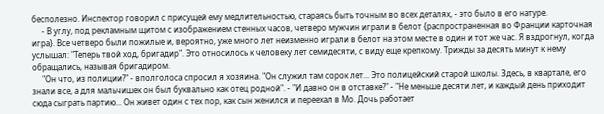бесполезно. Инспектор говорил с присущей ему медлительностью, стараясь быть точным во всех деталях, - это было в его натуре.
     - В углу, под рекламным щитом с изображением стенных часов, четверо мужчин играли в белот {распространенная во Франции карточная игра}. Все четверо были пожилые и, вероятно, уже много лет неизменно играли в белот на этом месте в один и тот же час. Я вздрогнул, когда услышал: "Теперь твой ход, бригадир". Это относилось к человеку лет семидесяти, с виду еще крепкому. Трижды за десять минут к нему обращались, называя бригадиром.
     "Он что, из полиции?" - вполголоса спросил я хозяина. "Он служил там сорок лет... Это полицейский старой школы. Здесь, в квартале, его знали все, а для мальчишек он был буквально как отец родной". - "И давно он в отставке?" - "Не меньше десяти лет, и каждый день приходит сюда сыграть партию... Он живет один с тех пор, как сын женился и переехал в Мо. Дочь работает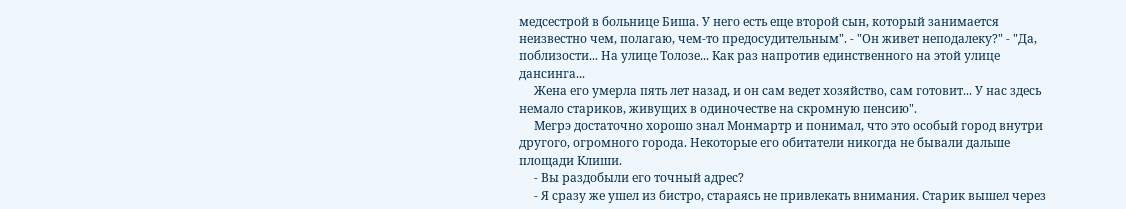медсестрой в больнице Биша. У него есть еще второй сын, который занимается неизвестно чем, полагаю, чем-то предосудительным". - "Он живет неподалеку?" - "Да, поблизости... На улице Толозе... Как раз напротив единственного на этой улице дансинга...
     Жена его умерла пять лет назад, и он сам ведет хозяйство, сам готовит... У нас здесь немало стариков, живущих в одиночестве на скромную пенсию".
     Мегрэ достаточно хорошо знал Монмартр и понимал, что это особый город внутри другого, огромного города. Некоторые его обитатели никогда не бывали дальше площади Клиши.
     - Вы раздобыли его точный адрес?
     - Я сразу же ушел из бистро, стараясь не привлекать внимания. Старик вышел через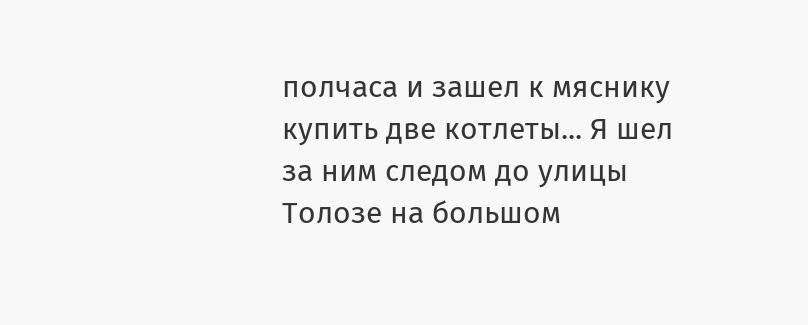полчаса и зашел к мяснику купить две котлеты... Я шел за ним следом до улицы Толозе на большом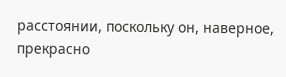расстоянии, поскольку он, наверное, прекрасно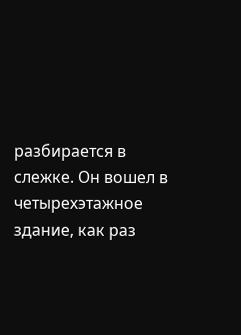разбирается в слежке. Он вошел в четырехэтажное здание, как раз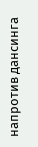напротив дансинга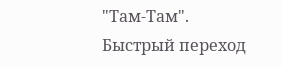"Там-Там".
Быстрый переход